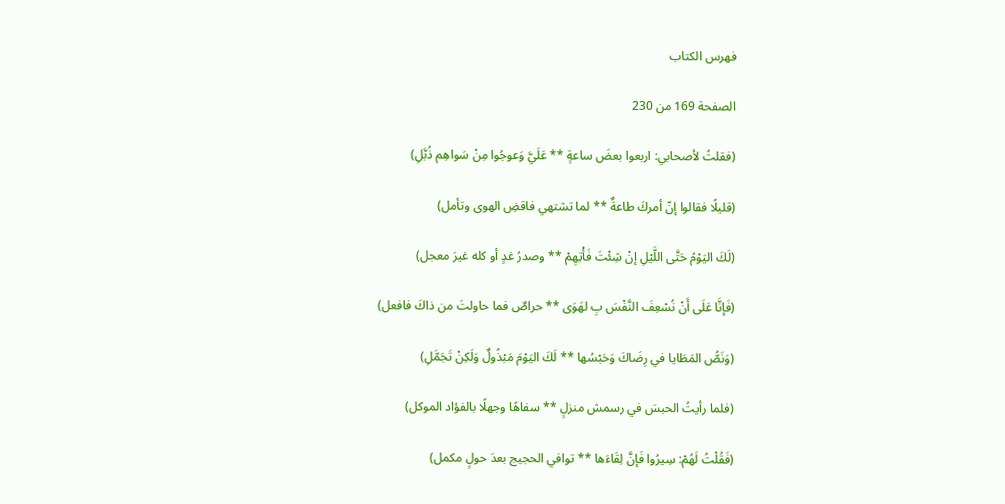فهرس الكتاب

الصفحة 169 من 230

(فقلتُ لأصحابي: اربعوا بعضَ ساعةٍ ** عَلَيَّ وَعوجُوا مِنْ سَواهِم ذُبَّلِ)

(قليلًا فقالوا إنّ أمركَ طاعةٌ ** لما تشتهي فاقضِ الهوى وتأمل)

(لَكَ اليَوْمُ حَتَّى اللَّيْلِ إنْ شِئْتَ فَأْتِهِمْ ** وصدرُ غدٍ أو كله غيرَ معجل)

(فَإنَّا عَلَى أَنْ نُسْعِفَ النَّفْسَ بِ لهَوَى ** حراصٌ فما حاولتَ من ذاكَ فافعل)

(وَنَصُّ المَطَايا في رِضَاكَ وَحَبْسُها ** لَكَ اليَوْمَ مَبْذُولٌ وَلَكِنْ تَجَمَّلِ)

(فلما رأيتُ الحبسَ في رسمش منزلٍ ** سفاهًا وجهلًا بالفؤاد الموكل)

(فَقُلْتُ لَهُمْ: سِيرُوا فَإنَّ لِقَاءَها ** توافي الحجيج بعدَ حولٍ مكمل)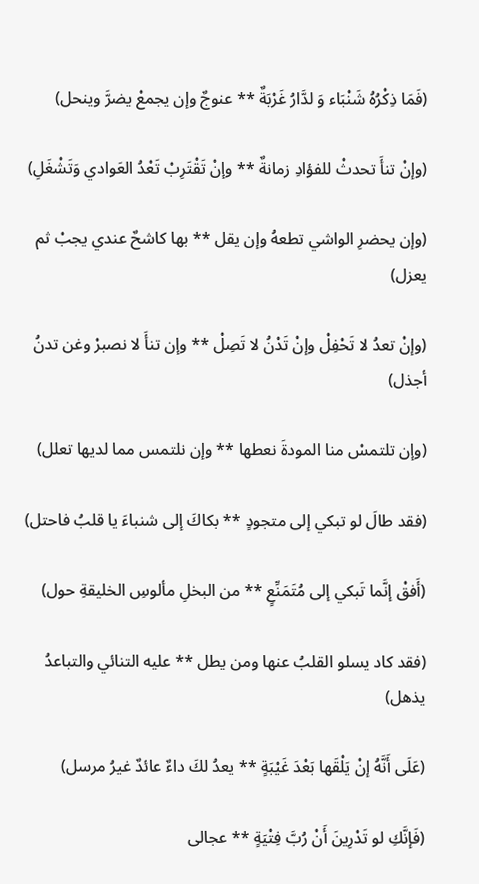(فَمَا ذِكْرُهُ شَنْبَاء وَ لدَّارُ غَرْبَةٌ ** عنوجٌ وإن يجمعْ يضرَّ وينحل)

(وإنْ تنأَ تحدثْ للفؤادِ زمانةٌ ** وإنْ تَقْتَرِبْ تَعْدُ العَوادي وَتَشْغَلِ)

(وإن يحضرِ الواشي تطعهُ وإن يقل ** بها كاشحٌ عندي يجبْ ثم يعزل)

(وإنْ تعدُ لا تَحْفِلْ وإنْ تَدْنُ لا تَصِلْ ** وإن تنأَ لا نصبرْ وغن تدنُ أجذل)

(وإن تلتمسْ منا المودةَ نعطها ** وإن نلتمس مما لديها تعلل)

(فقد طالَ لو تبكي إلى متجودٍ ** بكاكَ إلى شنباءَ يا قلبُ فاحتل)

(أَفقْ إنَّما تَبكي إلى مُتَمَنِّعٍ ** من البخلِ مألوسِ الخليقةِ حول)

(فقد كاد يسلو القلبُ عنها ومن يطل ** عليه التنائي والتباعدُ يذهل)

(عَلَى أَنَّهُ إنْ يَلْقَها بَعْدَ غَيْبَةٍ ** يعدُ لكَ داءٌ عائدٌ غيرُ مرسل)

(فَإنَّكِ لو تَدْرِينَ أَنْ رُبَّ فِتْيَةٍ ** عجالى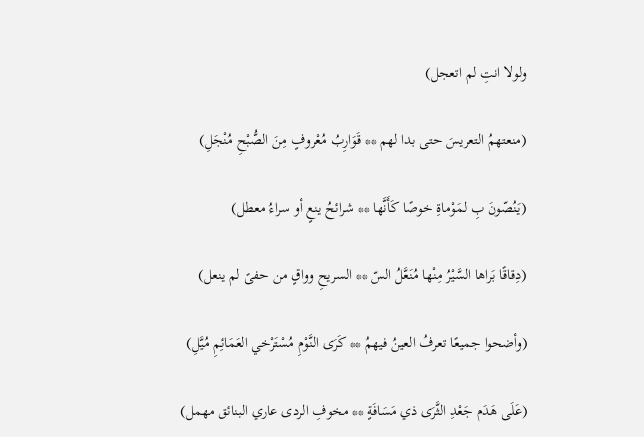ولولا انتِ لم اتعجل)

(منعتهمُ التعريسَ حتى بدا لهم ** قَوَارِبُ مُعْروفٍ مِنَ الصُّبْحِ مُنْجَلِ)

(يَنُصّونَ بِ لمَوْماةِ خوصًا كَأَنَّها ** شرائحُ ينعٍ أو سراءُ معطل)

(دِقاقًا بَراها السَّيْرُ مِنْها مُنَعَّلُ السّ ** السريحِ وواقٍ من حفىً لم ينعل)

(وأضحوا جميعًا تعرفُ العينُ فيهمُ ** كَرَى النَّوْمِ مُسْتَرْخي العَمَائِمِ مُيَّلِ)

(عَلَى هَدَم جَعْدِ الثَّرَى ذي مَسَافَةٍ ** مخوفِ الردى عاري البنائق مهمل)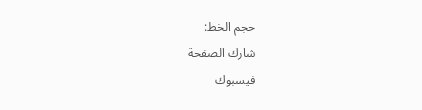حجم الخط:
شارك الصفحة
فيسبوك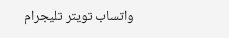واتساب تويتر تليجرام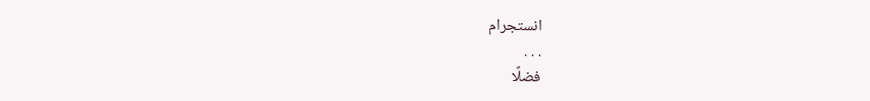انستجرام
. . .
فضلًا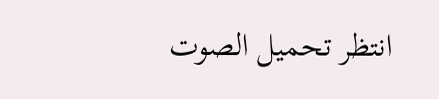انتظر تحميل الصوت